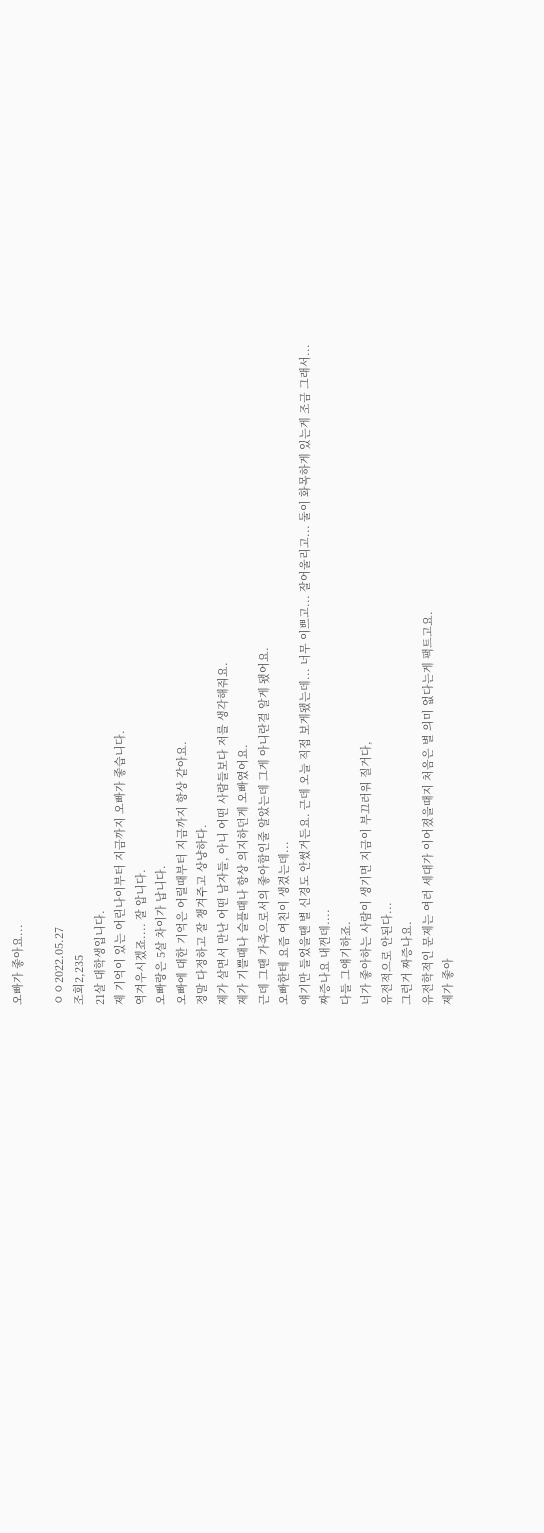오빠가 좋아요...

ㅇㅇ2022.05.27
조회2,235
21살 대학생입니다.
제 기억이 있는 어린나이부터 지금까지 오빠가 좋습니다.
역겨우시겠죠.... 잘 압니다.
오빠랑은 5살 차이가 납니다.
오빠에 대한 기억은 어릴때부터 지금까지 항상 같아요.
정말 다정하고 잘 챙겨주고 상냥하다.
제가 살면서 만난 어떤 남자들, 아니 어떤 사람들보다 저를 생각해줘요.
제가 기쁠때나 슬플때나 항상 의지하던게 오빠였어요.
근데 그땐 가족으로서의 좋아함인줄 알았는데 그게 아니란걸 알게 됐어요.
오빠한테 요즘 여친이 생겼는데...
얘기만 들었을땐 별 신경도 안썼거든요. 근데 오늘 직접 보게됐는데... 너무 이쁘고... 잘어울리고... 둘이 화목하게 있는게 조금 그래서...
짜증나요 내껀데....
다들 그얘기하죠.
너가 좋아하는 사람이 생기면 지금이 부끄러워 질거다,
유전적으로 안된다...
그런거 짜증나요.
유전학적인 문제는 여러 세대가 이어졌을때지 처음은 별 의미 없다는게 팩트고요.
제가 좋아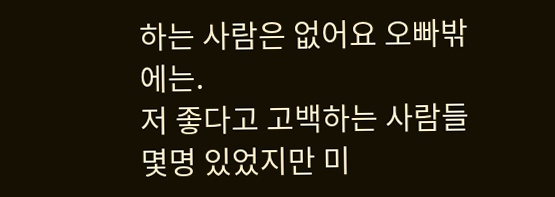하는 사람은 없어요 오빠밖에는.
저 좋다고 고백하는 사람들 몇명 있었지만 미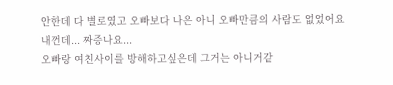안한데 다 별로였고 오빠보다 나은 아니 오빠만큼의 사람도 없었어요
내껀데... 짜증나요...
오빠랑 여친사이를 방해하고싶은데 그거는 아니거같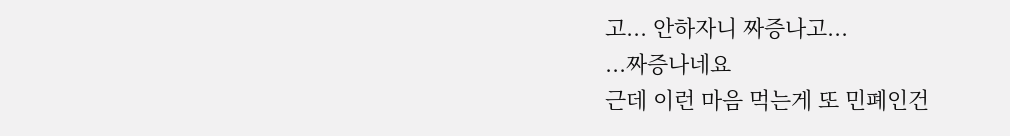고... 안하자니 짜증나고...
...짜증나네요
근데 이런 마음 먹는게 또 민폐인건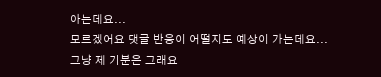아는데요...
모르겠어요 댓글 반응이 어떨지도 예상이 가는데요...
그냥 제 기분은 그래요